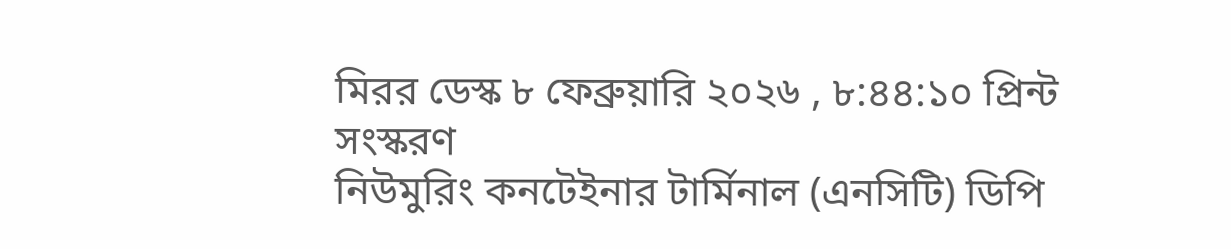মিরর ডেস্ক ৮ ফেব্রুয়ারি ২০২৬ , ৮:৪৪:১০ প্রিন্ট সংস্করণ
নিউমুরিং কনটেইনার টার্মিনাল (এনসিটি) ডিপি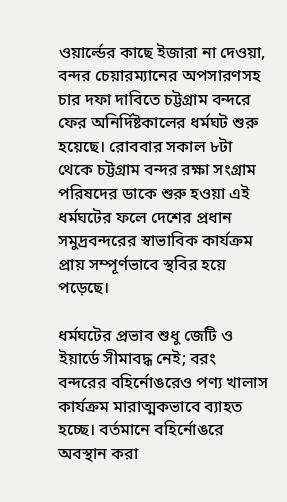ওয়ার্ল্ডের কাছে ইজারা না দেওয়া, বন্দর চেয়ারম্যানের অপসারণসহ চার দফা দাবিতে চট্টগ্রাম বন্দরে ফের অনির্দিষ্টকালের ধর্মঘট শুরু হয়েছে। রোববার সকাল ৮টা থেকে চট্টগ্রাম বন্দর রক্ষা সংগ্রাম পরিষদের ডাকে শুরু হওয়া এই ধর্মঘটের ফলে দেশের প্রধান সমুদ্রবন্দরের স্বাভাবিক কার্যক্রম প্রায় সম্পূর্ণভাবে স্থবির হয়ে পড়েছে।

ধর্মঘটের প্রভাব শুধু জেটি ও ইয়ার্ডে সীমাবদ্ধ নেই; বরং বন্দরের বহির্নোঙরেও পণ্য খালাস কার্যক্রম মারাত্মকভাবে ব্যাহত হচ্ছে। বর্তমানে বহির্নোঙরে অবস্থান করা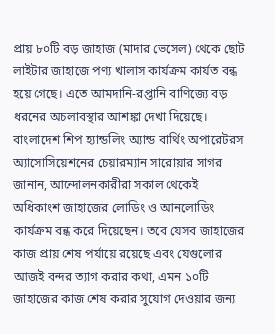প্রায় ৮০টি বড় জাহাজ (মাদার ভেসেল) থেকে ছোট লাইটার জাহাজে পণ্য খালাস কার্যক্রম কার্যত বন্ধ হয়ে গেছে। এতে আমদানি-রপ্তানি বাণিজ্যে বড় ধরনের অচলাবস্থার আশঙ্কা দেখা দিয়েছে।
বাংলাদেশ শিপ হ্যান্ডলিং অ্যান্ড বার্থিং অপারেটরস অ্যাসোসিয়েশনের চেয়ারম্যান সারোয়ার সাগর জানান, আন্দোলনকারীরা সকাল থেকেই অধিকাংশ জাহাজের লোডিং ও আনলোডিং কার্যক্রম বন্ধ করে দিয়েছেন। তবে যেসব জাহাজের কাজ প্রায় শেষ পর্যায়ে রয়েছে এবং যেগুলোর আজই বন্দর ত্যাগ করার কথা, এমন ১০টি জাহাজের কাজ শেষ করার সুযোগ দেওয়ার জন্য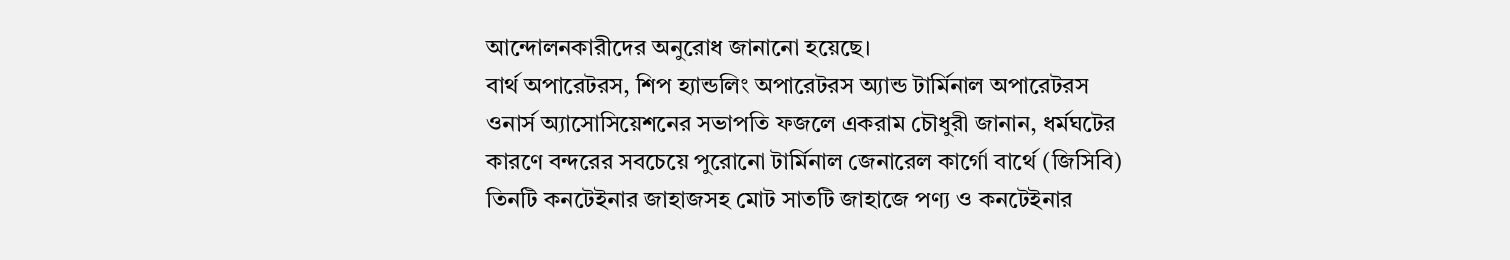আন্দোলনকারীদের অনুরোধ জানানো হয়েছে।
বার্থ অপারেটরস, শিপ হ্যান্ডলিং অপারেটরস অ্যান্ড টার্মিনাল অপারেটরস ওনার্স অ্যাসোসিয়েশনের সভাপতি ফজলে একরাম চৌধুরী জানান, ধর্মঘটের কারণে বন্দরের সবচেয়ে পুরোনো টার্মিনাল জেনারেল কার্গো বার্থে (জিসিবি) তিনটি কনটেইনার জাহাজসহ মোট সাতটি জাহাজে পণ্য ও কনটেইনার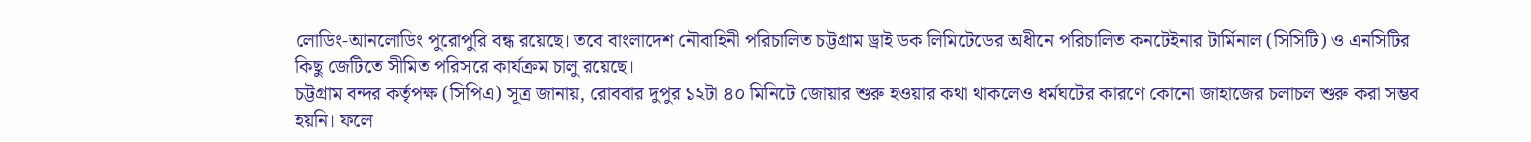লোডিং-আনলোডিং পুরোপুরি বন্ধ রয়েছে। তবে বাংলাদেশ নৌবাহিনী পরিচালিত চট্টগ্রাম ড্রাই ডক লিমিটেডের অধীনে পরিচালিত কনটেইনার টার্মিনাল (সিসিটি) ও এনসিটির কিছু জেটিতে সীমিত পরিসরে কার্যক্রম চালু রয়েছে।
চট্টগ্রাম বন্দর কর্তৃপক্ষ (সিপিএ) সূত্র জানায়, রোববার দুপুর ১২টা ৪০ মিনিটে জোয়ার শুরু হওয়ার কথা থাকলেও ধর্মঘটের কারণে কোনো জাহাজের চলাচল শুরু করা সম্ভব হয়নি। ফলে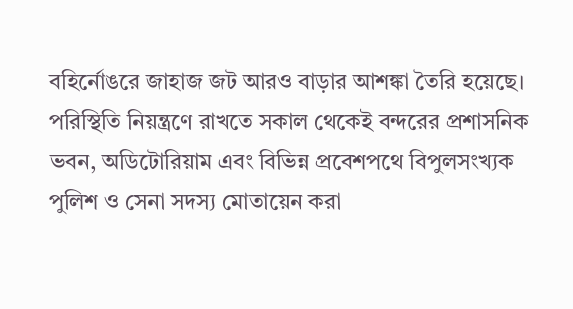বহির্নোঙরে জাহাজ জট আরও বাড়ার আশঙ্কা তৈরি হয়েছে।
পরিস্থিতি নিয়ন্ত্রণে রাখতে সকাল থেকেই বন্দরের প্রশাসনিক ভবন, অডিটোরিয়াম এবং বিভিন্ন প্রবেশপথে বিপুলসংখ্যক পুলিশ ও সেনা সদস্য মোতায়েন করা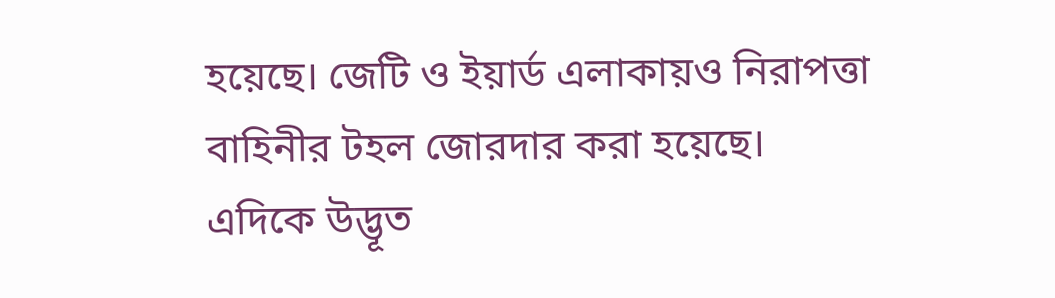হয়েছে। জেটি ও ইয়ার্ড এলাকায়ও নিরাপত্তা বাহিনীর টহল জোরদার করা হয়েছে।
এদিকে উদ্ভূত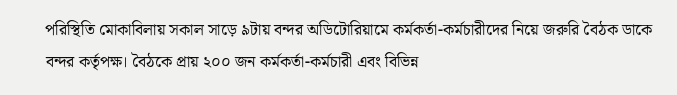পরিস্থিতি মোকাবিলায় সকাল সাড়ে ৯টায় বন্দর অডিটোরিয়ামে কর্মকর্তা-কর্মচারীদের নিয়ে জরুরি বৈঠক ডাকে বন্দর কর্তৃপক্ষ। বৈঠকে প্রায় ২০০ জন কর্মকর্তা-কর্মচারী এবং বিভিন্ন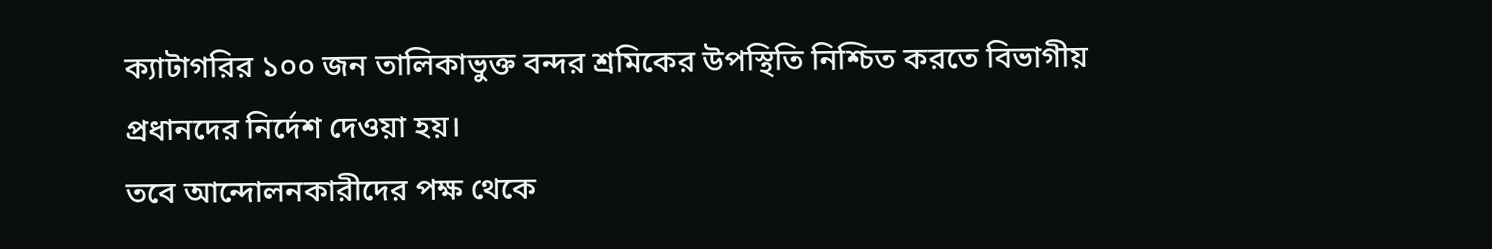ক্যাটাগরির ১০০ জন তালিকাভুক্ত বন্দর শ্রমিকের উপস্থিতি নিশ্চিত করতে বিভাগীয় প্রধানদের নির্দেশ দেওয়া হয়।
তবে আন্দোলনকারীদের পক্ষ থেকে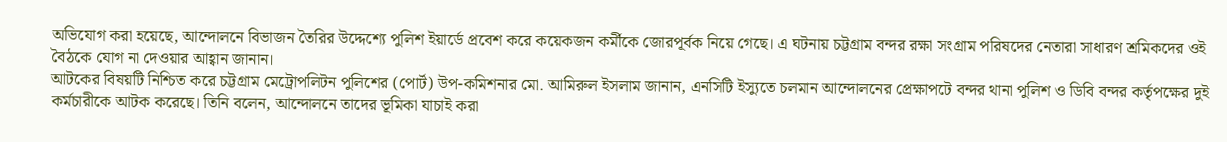অভিযোগ করা হয়েছে, আন্দোলনে বিভাজন তৈরির উদ্দেশ্যে পুলিশ ইয়ার্ডে প্রবেশ করে কয়েকজন কর্মীকে জোরপূর্বক নিয়ে গেছে। এ ঘটনায় চট্টগ্রাম বন্দর রক্ষা সংগ্রাম পরিষদের নেতারা সাধারণ শ্রমিকদের ওই বৈঠকে যোগ না দেওয়ার আহ্বান জানান।
আটকের বিষয়টি নিশ্চিত করে চট্টগ্রাম মেট্রোপলিটন পুলিশের (পোর্ট) উপ-কমিশনার মো. আমিরুল ইসলাম জানান, এনসিটি ইস্যুতে চলমান আন্দোলনের প্রেক্ষাপটে বন্দর থানা পুলিশ ও ডিবি বন্দর কর্তৃপক্ষের দুই কর্মচারীকে আটক করেছে। তিনি বলেন, আন্দোলনে তাদের ভূমিকা যাচাই করা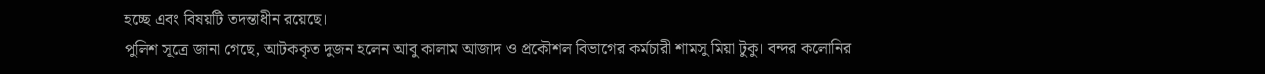হচ্ছে এবং বিষয়টি তদন্তাধীন রয়েছে।
পুলিশ সূত্রে জানা গেছে, আটককৃত দুজন হলেন আবু কালাম আজাদ ও প্রকৌশল বিভাগের কর্মচারী শামসু মিয়া টুকু। বন্দর কলোনির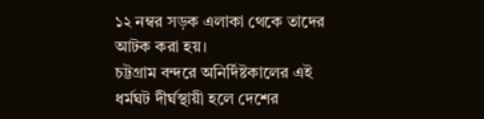১২ নম্বর সড়ক এলাকা থেকে তাদের আটক করা হয়।
চট্টগ্রাম বন্দরে অনির্দিষ্টকালের এই ধর্মঘট দীর্ঘস্থায়ী হলে দেশের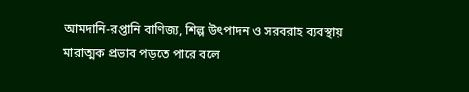আমদানি-রপ্তানি বাণিজ্য, শিল্প উৎপাদন ও সরবরাহ ব্যবস্থায় মারাত্মক প্রভাব পড়তে পারে বলে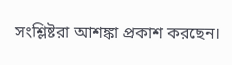সংশ্লিষ্টরা আশঙ্কা প্রকাশ করছেন।